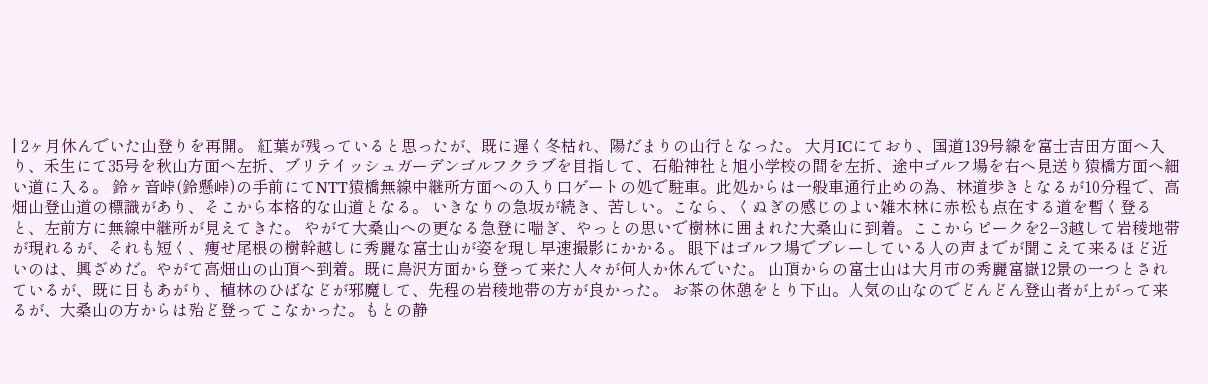| 2ヶ月休んでいた山登りを再開。 紅葉が残っていると思ったが、既に遅く冬枯れ、陽だまりの山行となった。 大月ICにており、国道139号線を富士吉田方面へ入り、禾生にて35号を秋山方面へ左折、ブリテイッシュガーデンゴルフクラブを目指して、石船神社と旭小学校の間を左折、途中ゴルフ場を右へ見送り猿橋方面へ細い道に入る。 鈴ヶ音峠(鈴懸峠)の手前にてNTT猿橋無線中継所方面への入り口ゲートの処で駐車。此処からは一般車通行止めの為、林道歩きとなるが10分程で、高畑山登山道の標識があり、そこから本格的な山道となる。 いきなりの急坂が続き、苦しい。こなら、くぬぎの感じのよい雑木林に赤松も点在する道を暫く登ると、左前方に無線中継所が見えてきた。 やがて大桑山への更なる急登に喘ぎ、やっとの思いで樹林に囲まれた大桑山に到着。ここからピークを2−3越して岩稜地帯が現れるが、それも短く、痩せ尾根の樹幹越しに秀麗な富士山が姿を現し早速撮影にかかる。 眼下はゴルフ場でプレーしている人の声までが聞こえて来るほど近いのは、興ざめだ。やがて高畑山の山頂へ到着。既に鳥沢方面から登って来た人々が何人か休んでいた。 山頂からの富士山は大月市の秀麗富嶽12景の一つとされているが、既に日もあがり、植林のひばなどが邪魔して、先程の岩稜地帯の方が良かった。 お茶の休憩をとり下山。人気の山なのでどんどん登山者が上がって来るが、大桑山の方からは殆ど登ってこなかった。もとの静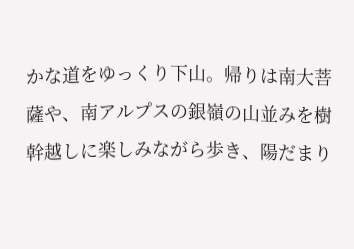かな道をゆっくり下山。帰りは南大菩薩や、南アルプスの銀嶺の山並みを樹幹越しに楽しみながら歩き、陽だまり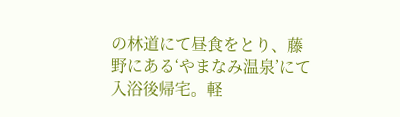の林道にて昼食をとり、藤野にある‘やまなみ温泉’にて入浴後帰宅。軽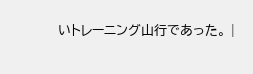いトレーニング山行であった。 |